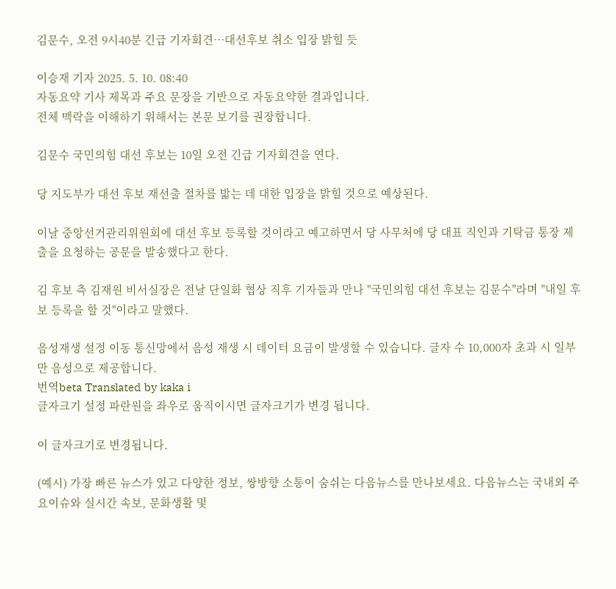김문수, 오전 9시40분 긴급 기자회견…대선후보 취소 입장 밝힐 듯

이승재 기자 2025. 5. 10. 08:40
자동요약 기사 제목과 주요 문장을 기반으로 자동요약한 결과입니다.
전체 맥락을 이해하기 위해서는 본문 보기를 권장합니다.

김문수 국민의힘 대선 후보는 10일 오전 긴급 기자회견을 연다.

당 지도부가 대선 후보 재선출 절차를 밟는 데 대한 입장을 밝힐 것으로 예상된다.

이날 중앙선거관리위원회에 대선 후보 등록할 것이라고 예고하면서 당 사무처에 당 대표 직인과 기탁금 통장 제출을 요청하는 공문을 발송했다고 한다.

김 후보 측 김재원 비서실장은 전날 단일화 협상 직후 기자들과 만나 "국민의힘 대선 후보는 김문수"라며 "내일 후보 등록을 할 것"이라고 말했다.

음성재생 설정 이동 통신망에서 음성 재생 시 데이터 요금이 발생할 수 있습니다. 글자 수 10,000자 초과 시 일부만 음성으로 제공합니다.
번역beta Translated by kaka i
글자크기 설정 파란원을 좌우로 움직이시면 글자크기가 변경 됩니다.

이 글자크기로 변경됩니다.

(예시) 가장 빠른 뉴스가 있고 다양한 정보, 쌍방향 소통이 숨쉬는 다음뉴스를 만나보세요. 다음뉴스는 국내외 주요이슈와 실시간 속보, 문화생활 및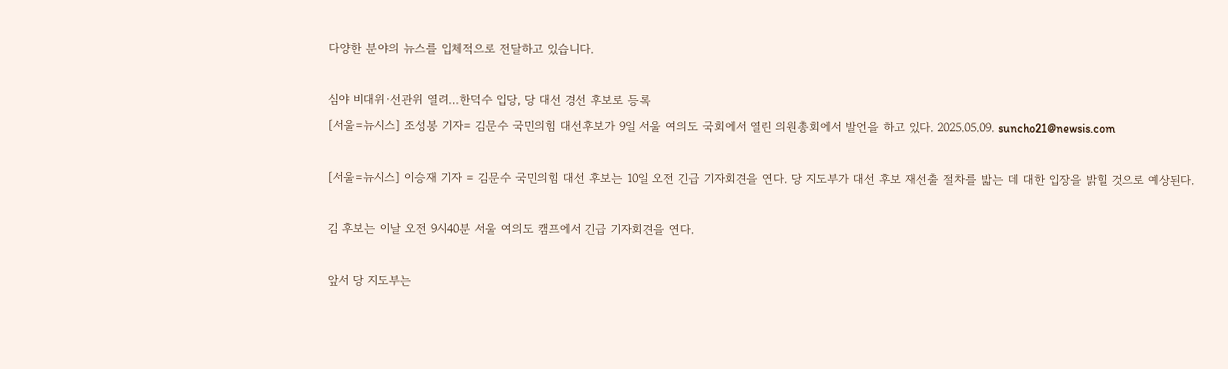다양한 분야의 뉴스를 입체적으로 전달하고 있습니다.

심야 비대위·선관위 열려…한덕수 입당, 당 대선 경선 후보로 등록
[서울=뉴시스] 조성봉 기자= 김문수 국민의힘 대선후보가 9일 서울 여의도 국회에서 열린 의원총회에서 발언을 하고 있다. 2025.05.09. suncho21@newsis.com

[서울=뉴시스] 이승재 기자 = 김문수 국민의힘 대선 후보는 10일 오전 긴급 기자회견을 연다. 당 지도부가 대선 후보 재선출 절차를 밟는 데 대한 입장을 밝힐 것으로 예상된다.

김 후보는 이날 오전 9시40분 서울 여의도 캠프에서 긴급 기자회견을 연다.

앞서 당 지도부는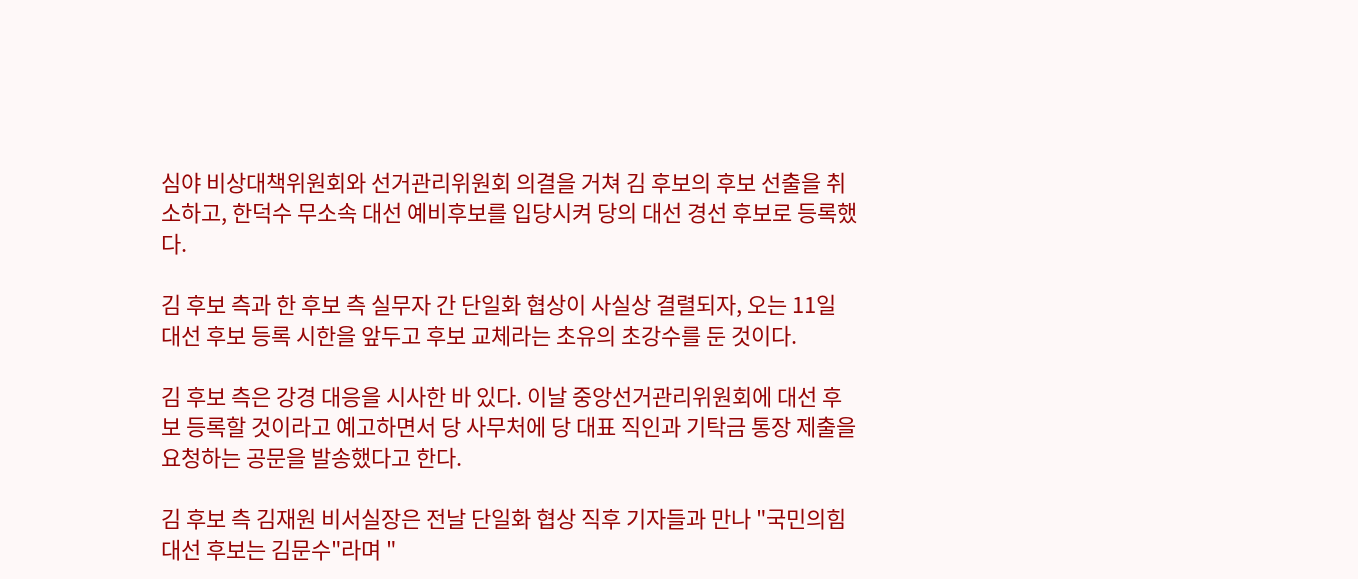심야 비상대책위원회와 선거관리위원회 의결을 거쳐 김 후보의 후보 선출을 취소하고, 한덕수 무소속 대선 예비후보를 입당시켜 당의 대선 경선 후보로 등록했다.

김 후보 측과 한 후보 측 실무자 간 단일화 협상이 사실상 결렬되자, 오는 11일 대선 후보 등록 시한을 앞두고 후보 교체라는 초유의 초강수를 둔 것이다.

김 후보 측은 강경 대응을 시사한 바 있다. 이날 중앙선거관리위원회에 대선 후보 등록할 것이라고 예고하면서 당 사무처에 당 대표 직인과 기탁금 통장 제출을 요청하는 공문을 발송했다고 한다.

김 후보 측 김재원 비서실장은 전날 단일화 협상 직후 기자들과 만나 "국민의힘 대선 후보는 김문수"라며 "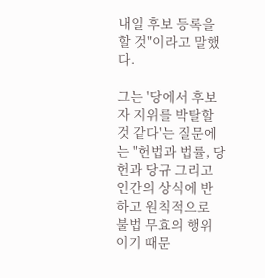내일 후보 등록을 할 것"이라고 말했다.

그는 '당에서 후보자 지위를 박탈할 것 같다'는 질문에는 "헌법과 법률, 당헌과 당규 그리고 인간의 상식에 반하고 원칙적으로 불법 무효의 행위이기 때문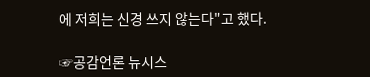에 저희는 신경 쓰지 않는다"고 했다.

☞공감언론 뉴시스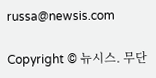russa@newsis.com

Copyright © 뉴시스. 무단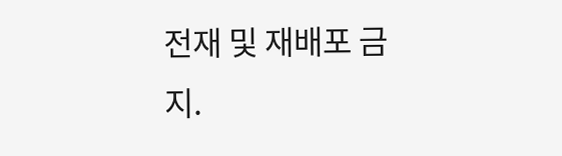전재 및 재배포 금지.